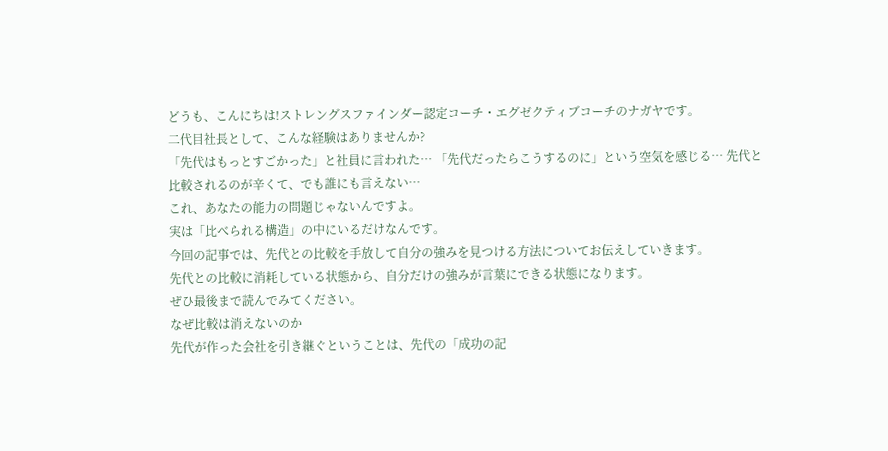どうも、こんにちは!ストレングスファインダー認定コーチ・エグゼクティブコーチのナガヤです。
二代目社長として、こんな経験はありませんか?
「先代はもっとすごかった」と社員に言われた… 「先代だったらこうするのに」という空気を感じる… 先代と比較されるのが辛くて、でも誰にも言えない…
これ、あなたの能力の問題じゃないんですよ。
実は「比べられる構造」の中にいるだけなんです。
今回の記事では、先代との比較を手放して自分の強みを見つける方法についてお伝えしていきます。
先代との比較に消耗している状態から、自分だけの強みが言葉にできる状態になります。
ぜひ最後まで読んでみてください。
なぜ比較は消えないのか
先代が作った会社を引き継ぐということは、先代の「成功の記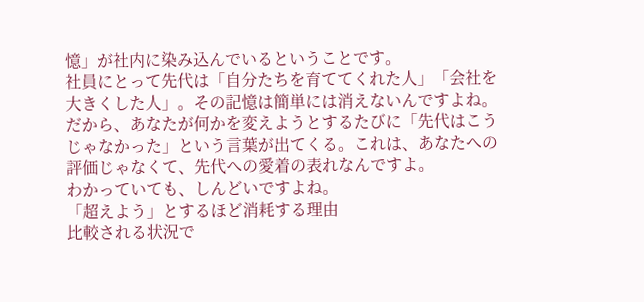憶」が社内に染み込んでいるということです。
社員にとって先代は「自分たちを育ててくれた人」「会社を大きくした人」。その記憶は簡単には消えないんですよね。
だから、あなたが何かを変えようとするたびに「先代はこうじゃなかった」という言葉が出てくる。これは、あなたへの評価じゃなくて、先代への愛着の表れなんですよ。
わかっていても、しんどいですよね。
「超えよう」とするほど消耗する理由
比較される状況で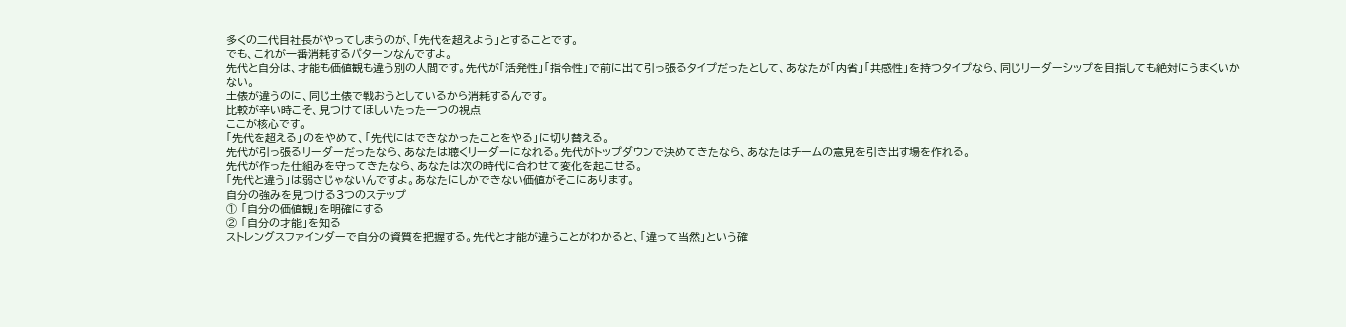多くの二代目社長がやってしまうのが、「先代を超えよう」とすることです。
でも、これが一番消耗するパターンなんですよ。
先代と自分は、才能も価値観も違う別の人間です。先代が「活発性」「指令性」で前に出て引っ張るタイプだったとして、あなたが「内省」「共感性」を持つタイプなら、同じリーダーシップを目指しても絶対にうまくいかない。
土俵が違うのに、同じ土俵で戦おうとしているから消耗するんです。
比較が辛い時こそ、見つけてほしいたった一つの視点
ここが核心です。
「先代を超える」のをやめて、「先代にはできなかったことをやる」に切り替える。
先代が引っ張るリーダーだったなら、あなたは聴くリーダーになれる。先代がトップダウンで決めてきたなら、あなたはチームの意見を引き出す場を作れる。
先代が作った仕組みを守ってきたなら、あなたは次の時代に合わせて変化を起こせる。
「先代と違う」は弱さじゃないんですよ。あなたにしかできない価値がそこにあります。
自分の強みを見つける3つのステップ
① 「自分の価値観」を明確にする
② 「自分の才能」を知る
ストレングスファインダーで自分の資質を把握する。先代と才能が違うことがわかると、「違って当然」という確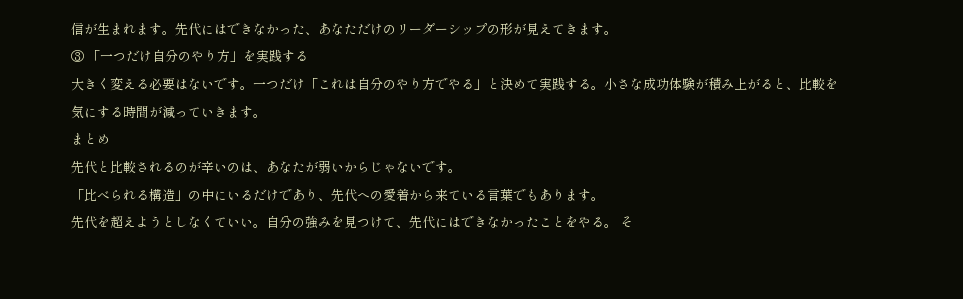信が生まれます。先代にはできなかった、あなただけのリーダーシップの形が見えてきます。
③ 「一つだけ自分のやり方」を実践する
大きく変える必要はないです。一つだけ「これは自分のやり方でやる」と決めて実践する。小さな成功体験が積み上がると、比較を気にする時間が減っていきます。
まとめ
先代と比較されるのが辛いのは、あなたが弱いからじゃないです。
「比べられる構造」の中にいるだけであり、先代への愛着から来ている言葉でもあります。
先代を超えようとしなくていい。自分の強みを見つけて、先代にはできなかったことをやる。 そ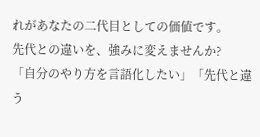れがあなたの二代目としての価値です。
先代との違いを、強みに変えませんか?
「自分のやり方を言語化したい」「先代と違う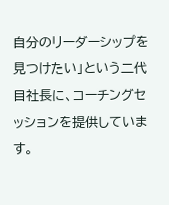自分のリーダーシップを見つけたい」という二代目社長に、コーチングセッションを提供しています。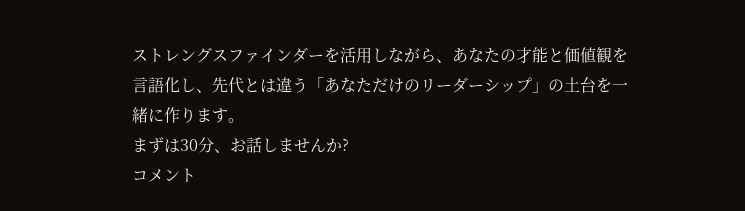ストレングスファインダーを活用しながら、あなたの才能と価値観を言語化し、先代とは違う「あなただけのリーダーシップ」の土台を一緒に作ります。
まずは30分、お話しませんか?
コメント